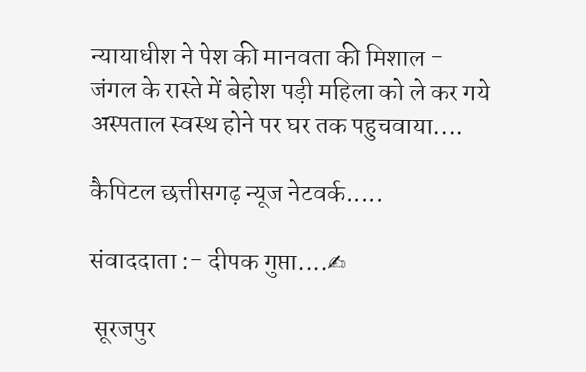न्यायाधीश ने पेश की मानवता की मिशाल - जंगल के रास्ते में बेहोश पड़ी महिला को ले कर गये अस्पताल स्वस्थ होने पर घर तक पहुचवाया....

कैपिटल छत्तीसगढ़ न्यूज नेटवर्क.....

संवाददाता :- दीपक गुप्ता....✍

 सूरजपुर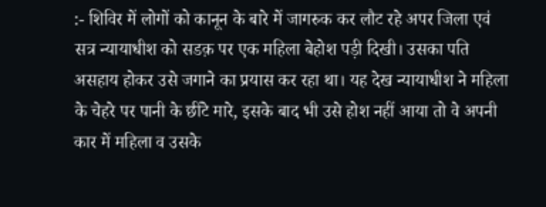:- शिविर में लोगों को कानून के बारे में जागरुक कर लौट रहे अपर जिला एवं सत्र न्यायाधीश को सडक़ पर एक महिला बेहोश पड़ी दिखी। उसका पति असहाय होकर उसे जगाने का प्रयास कर रहा था। यह देख न्यायाधीश ने महिला के चेहरे पर पानी के छींटे मारे, इसके बाद भी उसे होश नहीं आया तो वे अपनी कार में महिला व उसके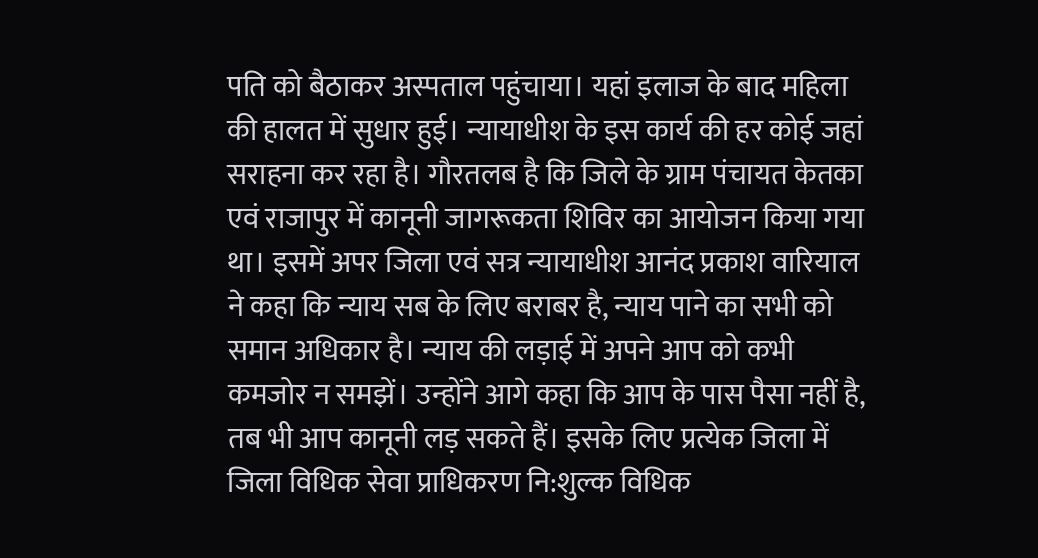पति को बैठाकर अस्पताल पहुंचाया। यहां इलाज के बाद महिला की हालत में सुधार हुई। न्यायाधीश के इस कार्य की हर कोई जहां सराहना कर रहा है। गौरतलब है कि जिले के ग्राम पंचायत केतका एवं राजापुर में कानूनी जागरूकता शिविर का आयोजन किया गया था। इसमें अपर जिला एवं सत्र न्यायाधीश आनंद प्रकाश वारियाल ने कहा कि न्याय सब के लिए बराबर है, न्याय पाने का सभी को समान अधिकार है। न्याय की लड़ाई में अपने आप को कभी कमजोर न समझें। उन्होंने आगे कहा कि आप के पास पैसा नहीं है, तब भी आप कानूनी लड़ सकते हैं। इसके लिए प्रत्येक जिला में जिला विधिक सेवा प्राधिकरण नि:शुल्क विधिक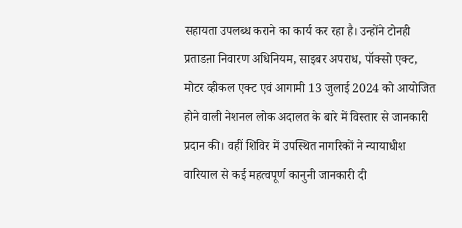सहायता उपलब्ध कराने का कार्य कर रहा है। उन्होंने टोनही प्रताडऩा निवारण अधिनियम, साइबर अपराध, पॉक्सो एक्ट, मोटर व्हीकल एक्ट एवं आगामी 13 जुलाई 2024 को आयोजित होने वाली नेशनल लोक अदालत के बारे में विस्तार से जानकारी प्रदान की। वहीं शिविर में उपस्थित नागरिकों ने न्यायाधीश वारियाल से कई महत्वपूर्ण कानुनी जानकारी दी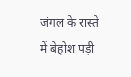जंगल के रास्ते में बेहोश पड़ी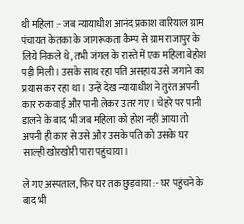थी महिला :- जब न्यायाधीश आनंद प्रकाश वारियाल ग्राम पंचायत केतका के जागरूकता कैम्प से ग्राम राजापुर के लिये निकले थे, तभी जंगल के रास्ते में एक महिला बेहोश पड़ी मिली। उसके साथ रहा पति असहाय उसे जगाने का प्रयास कर रहा था। उन्हें देख न्यायाधीश ने तुरंत अपनी कार रुकवाई और पानी लेकर उतर गए। चेहरे पर पानी डालने के बाद भी जब महिला को होश नहीं आया तो अपनी ही कार से उसे और उसके पति को उसके घर साल्ही खोरखोरी पारा पहुंचाया।

ले गए अस्पताल, फिर घर तक छुड़वाया :- घर पहुंचने के बाद भी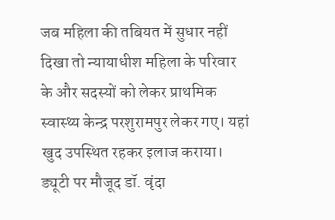जब महिला की तबियत में सुधार नहीं दिखा तो न्यायाधीश महिला के परिवार के और सदस्यों को लेकर प्राथमिक स्वास्थ्य केन्द्र परशुरामपुर लेकर गए। यहां खुद उपस्थित रहकर इलाज कराया। ड्यूटी पर मौजूद डॉ. वृंदा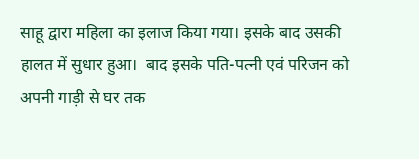साहू द्वारा महिला का इलाज किया गया। इसके बाद उसकी हालत में सुधार हुआ।  बाद इसके पति-पत्नी एवं परिजन को अपनी गाड़ी से घर तक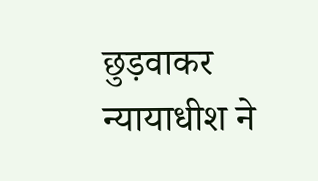छुड़वाकर न्यायाधीश ने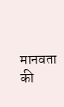मानवता की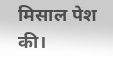मिसाल पेश की।